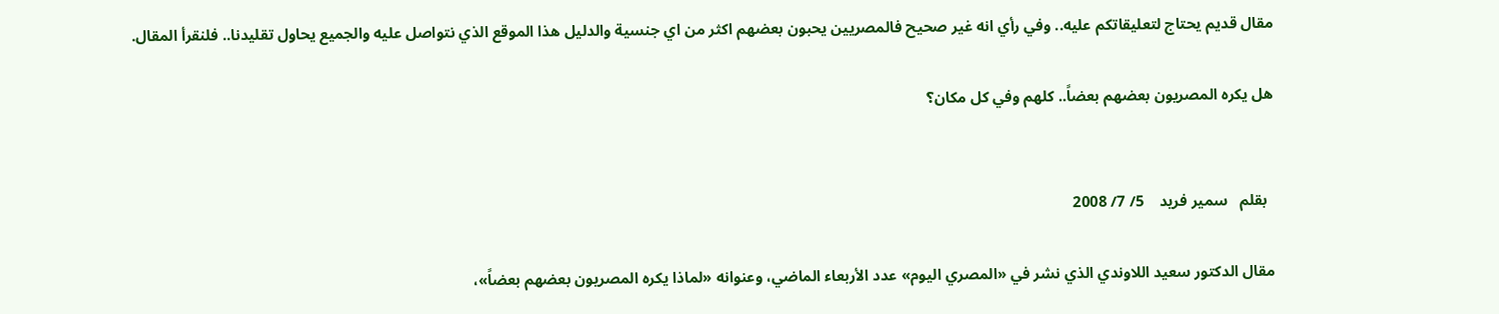مقال قديم يحتاج لتعليقاتكم عليه.. وفي رأي انه غير صحيح فالمصريين يحبون بعضهم اكثر من اي جنسية والدليل هذا الموقع الذي نتواصل عليه والجميع يحاول تقليدنا.. فلنقرأ المقال.

هل يكره المصريون بعضهم بعضاً.. كلهم وفي كل مكان؟


  بقلم   سمير فريد    5/ 7/ 2008

مقال الدكتور سعيد اللاوندي الذي نشر في «المصري اليوم» عدد الأربعاء الماضي، وعنوانه «لماذا يكره المصريون بعضهم بعضاً»،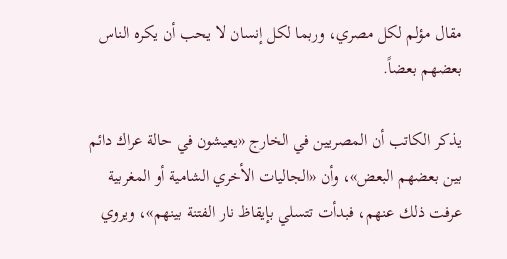مقال مؤلم لكل مصري، وربما لكل إنسان لا يحب أن يكره الناس بعضهم بعضاً.

يذكر الكاتب أن المصريين في الخارج «يعيشون في حالة عراك دائم بين بعضهم البعض»، وأن «الجاليات الأخري الشامية أو المغربية عرفت ذلك عنهم، فبدأت تتسلي بإيقاظ نار الفتنة بينهم»، ويروي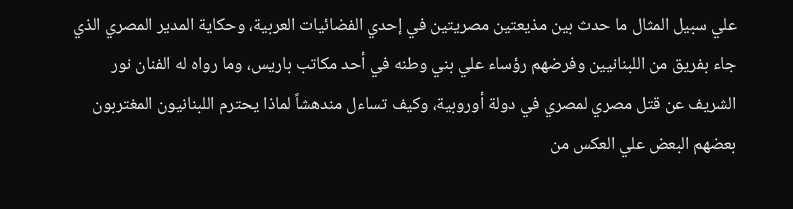علي سبيل المثال ما حدث بين مذيعتين مصريتين في إحدي الفضائيات العربية، وحكاية المدير المصري الذي جاء بفريق من اللبنانيين وفرضهم رؤساء علي بني وطنه في أحد مكاتب باريس، وما رواه له الفنان نور الشريف عن قتل مصري لمصري في دولة أوروبية، وكيف تساءل مندهشاً لماذا يحترم اللبنانيون المغتربون بعضهم البعض علي العكس من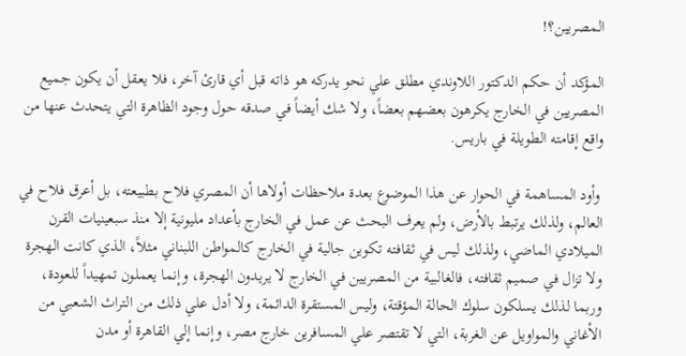المصريين؟!

المؤكد أن حكم الدكتور اللاوندي مطلق علي نحو يدركه هو ذاته قبل أي قارئ آخر، فلا يعقل أن يكون جميع المصريين في الخارج يكرهون بعضهم بعضاً، ولا شك أيضاً في صدقه حول وجود الظاهرة التي يتحدث عنها من واقع إقامته الطويلة في باريس.

 وأود المساهمة في الحوار عن هذا الموضوع بعدة ملاحظات أولاها أن المصري فلاح بطبيعته، بل أعرق فلاح في العالم، ولذلك يرتبط بالأرض، ولم يعرف البحث عن عمل في الخارج بأعداد مليونية إلا منذ سبعينيات القرن الميلادي الماضي، ولذلك ليس في ثقافته تكوين جالية في الخارج كالمواطن اللبناني مثلاً، الذي كانت الهجرة ولا تزال في صميم ثقافته، فالغالبية من المصريين في الخارج لا يريدون الهجرة، وإنما يعملون تمهيداً للعودة، وربما لذلك يسلكون سلوك الحالة المؤقتة، وليس المستقرة الدائمة، ولا أدل علي ذلك من التراث الشعبي من الأغاني والمواويل عن الغربة، التي لا تقتصر علي المسافرين خارج مصر، وإنما إلي القاهرة أو مدن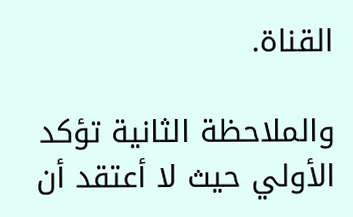القناة.

والملاحظة الثانية تؤكد الأولي حيث لا أعتقد أن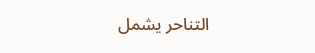التناحر يشمل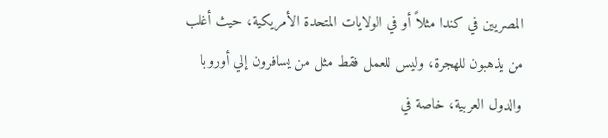المصريين في كندا مثلاً أو في الولايات المتحدة الأمريكية، حيث أغلب من يذهبون للهجرة، وليس للعمل فقط مثل من يسافرون إلي أوروبا والدول العربية، خاصة في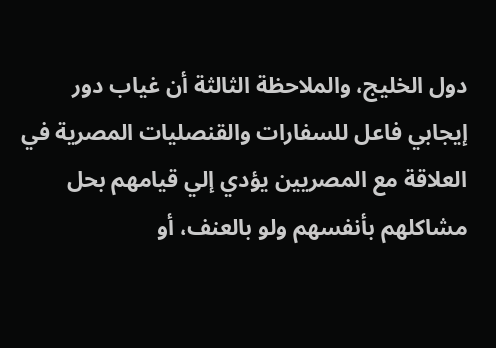دول الخليج، والملاحظة الثالثة أن غياب دور إيجابي فاعل للسفارات والقنصليات المصرية في العلاقة مع المصريين يؤدي إلي قيامهم بحل مشاكلهم بأنفسهم ولو بالعنف، أو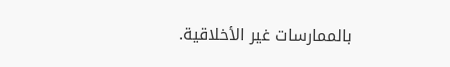بالممارسات غير الأخلاقية.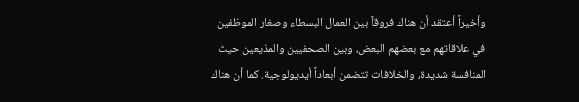وأخيراً أعتقد أن هناك فروقاً بين العمال البسطاء وصغار الموظفين في علاقاتهم مع بعضهم البعض، وبين الصحفيين والمذيعين حيث المنافسة شديدة، والخلافات تتضمن أبعاداً أيديولوجية. كما أن هناك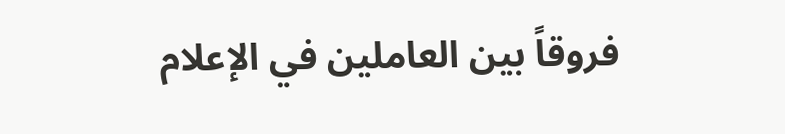فروقاً بين العاملين في الإعلام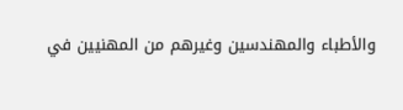والأطباء والمهندسين وغيرهم من المهنيين في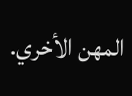المهن الأخري.